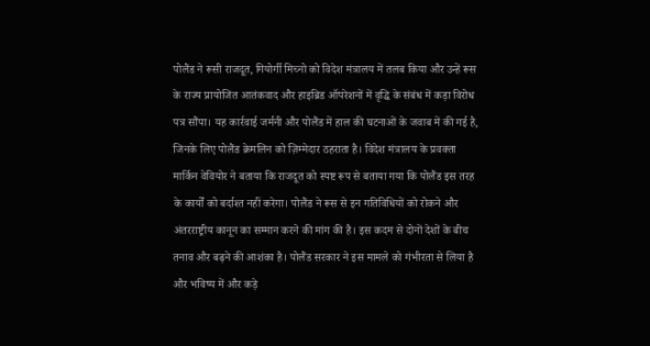पोलैंड ने रूसी राजदूत, गियोर्गी मिच्नो को विदेश मंत्रालय में तलब किया और उन्हें रूस के राज्य प्रायोजित आतंकवाद और हाइब्रिड ऑपरेशनों में वृद्धि के संबंध में कड़ा विरोध पत्र सौंपा। यह कार्रवाई जर्मनी और पोलैंड में हाल की घटनाओं के जवाब में की गई है, जिनके लिए पोलैंड क्रेमलिन को ज़िम्मेदार ठहराता है। विदेश मंत्रालय के प्रवक्ता मार्किन वेवियोर ने बताया कि राजदूत को स्पष्ट रूप से बताया गया कि पोलैंड इस तरह के कार्यों को बर्दाश्त नहीं करेगा। पोलैंड ने रूस से इन गतिविधियों को रोकने और अंतरराष्ट्रीय कानून का सम्मान करने की मांग की है। इस कदम से दोनों देशों के बीच तनाव और बढ़ने की आशंका है। पोलैंड सरकार ने इस मामले को गंभीरता से लिया है और भविष्य में और कड़े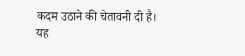कदम उठाने की चेतावनी दी है। यह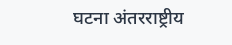घटना अंतरराष्ट्रीय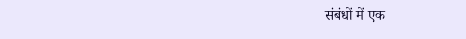संबंधों में एक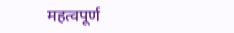महत्वपूर्ण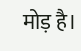मोड़ है।